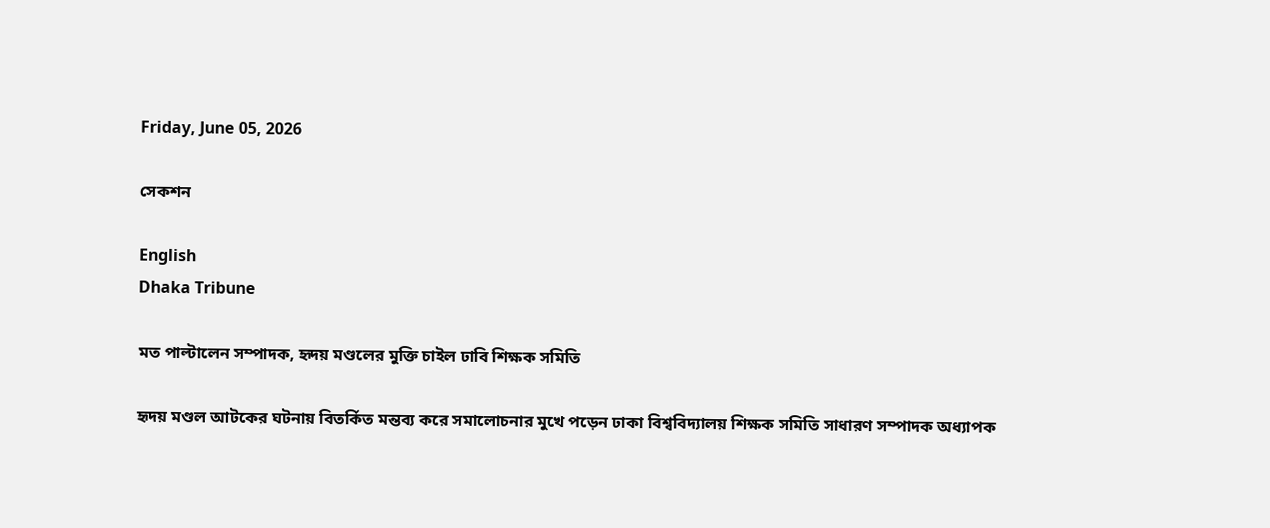Friday, June 05, 2026

সেকশন

English
Dhaka Tribune

মত পাল্টালেন সম্পাদক, হৃদয় মণ্ডলের মুক্তি চাইল ঢাবি শিক্ষক সমিতি

হৃদয় মণ্ডল আটকের ঘটনায় বিতর্কিত মন্তব্য করে সমালোচনার মুখে পড়েন ঢাকা বিশ্ববিদ্যালয় শিক্ষক সমিতি সাধারণ সম্পাদক অধ্যাপক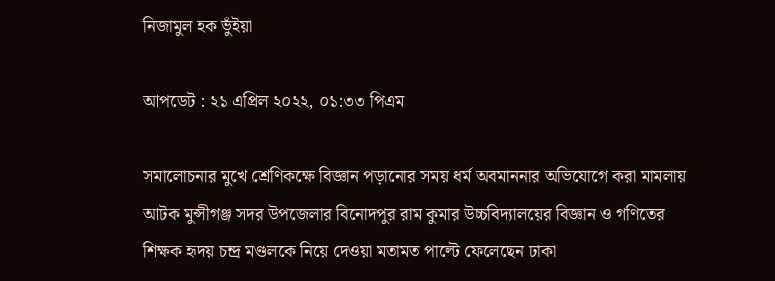নিজামুল হক ভুঁইয়া

আপডেট : ২১ এপ্রিল ২০২২, ০১:৩৩ পিএম

সমালোচনার মুখে শ্রেণিকক্ষে বিজ্ঞান পড়ানোর সময় ধর্ম অবমাননার অভিযোগে করা মামলায় আটক মুন্সীগঞ্জ সদর উপজেলার বিনোদপুর রাম কুমার উচ্চবিদ্যালয়ের বিজ্ঞান ও গণিতের শিক্ষক হৃদয় চন্দ্র মণ্ডলকে নিয়ে দেওয়া মতামত পাল্টে ফেলেছেন ঢাকা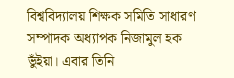বিশ্ববিদ্যালয় শিক্ষক সমিতি সাধারণ সম্পাদক অধ্যাপক নিজামুল হক ভুঁইয়া। এবার তিনি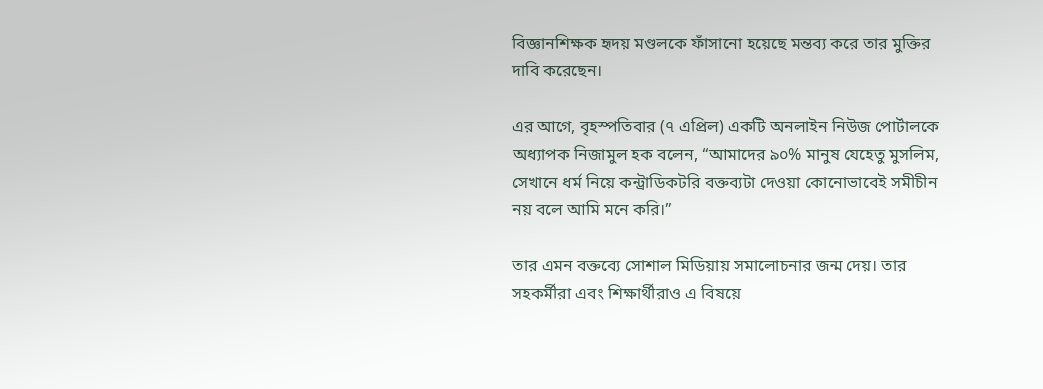বিজ্ঞানশিক্ষক হৃদয় মণ্ডলকে ফাঁসানো হয়েছে মন্তব্য করে তার মুক্তির দাবি করেছেন।

এর আগে, বৃহস্পতিবার (৭ এপ্রিল) একটি অনলাইন নিউজ পোর্টালকে অধ্যাপক নিজামুল হক বলেন, “আমাদের ৯০% মানুষ যেহেতু মুসলিম, সেখানে ধর্ম নিয়ে কন্ট্রাডিকটরি বক্তব্যটা দেওয়া কোনোভাবেই সমীচীন নয় বলে আমি মনে করি।”

তার এমন বক্তব্যে সোশাল মিডিয়ায় সমালোচনার জন্ম দেয়। তার সহকর্মীরা এবং শিক্ষার্থীরাও এ বিষয়ে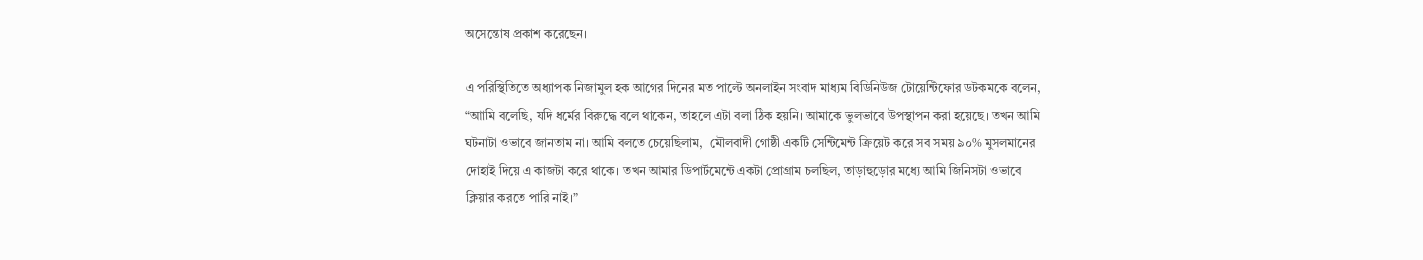অসেন্তোষ প্রকাশ করেছেন।

এ পরিস্থিতিতে অধ্যাপক নিজামুল হক আগের দিনের মত পাল্টে অনলাইন সংবাদ মাধ্যম বিডিনিউজ টোয়েন্টিফোর ডটকমকে বলেন, “আামি বলেছি, যদি ধর্মের বিরুদ্ধে বলে থাকেন, তাহলে এটা বলা ঠিক হয়নি। আমাকে ভুলভাবে উপস্থাপন করা হয়েছে। তখন আমি ঘটনাটা ওভাবে জানতাম না। আমি বলতে চেয়েছিলাম,  মৌলবাদী গোষ্ঠী একটি সেন্টিমেন্ট ক্রিয়েট করে সব সময় ৯০% মুসলমানের দোহাই দিয়ে এ কাজটা করে থাকে। তখন আমার ডিপার্টমেন্টে একটা প্রোগ্রাম চলছিল, তাড়াহুড়োর মধ্যে আমি জিনিসটা ওভাবে ক্লিয়ার করতে পারি নাই।”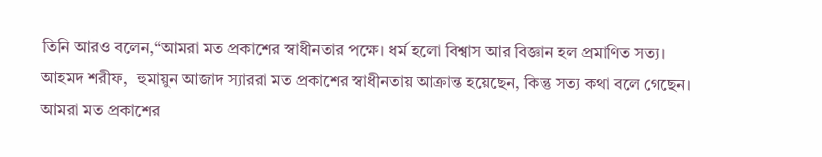তিনি আরও বলেন,“আমরা মত প্রকাশের স্বাধীনতার পক্ষে। ধর্ম হলো বিশ্বাস আর বিজ্ঞান হল প্রমাণিত সত্য। আহমদ শরীফ,  হুমায়ুন আজাদ স্যাররা মত প্রকাশের স্বাধীনতায় আক্রান্ত হয়েছেন, কিন্তু সত্য কথা বলে গেছেন। আমরা মত প্রকাশের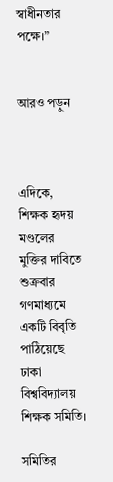স্বাধীনতার পক্ষে।”


আরও পড়ুন



এদিকে, শিক্ষক হৃদয় মণ্ডলের মুক্তির দাবিতে শুক্রবার গণমাধ্যমে একটি বিবৃতি পাঠিয়েছে ঢাকা বিশ্ববিদ্যালয় শিক্ষক সমিতি।

সমিতির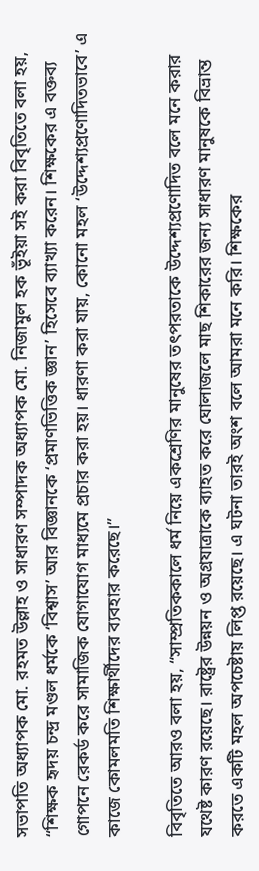সভাপতি অধ্যাপক মো. রহমত উল্লাহ ও সাধারণ সম্পাদক অধ্যাপক মো. নিজামুল হক ভূঁইয়া সই করা বিবৃতিতে বলা হয়, “শিক্ষক হৃদয় চন্দ্র মণ্ডল ধর্মকে ‘বিশ্বাস’ আর বিজ্ঞানকে ‘প্রমাণভিত্তিক জ্ঞান’ হিসেবে ব্যাখ্যা করেন। শিক্ষকের এ বক্তব্য গোপনে রেকর্ড করে সামাজিক যোগাযোগ মাধ্যমে প্রচার করা হয়। ধারণা করা যায়, কোনো মহল ‘উদ্দেশ্যপ্রণোদিতভাবে’ এ কাজে কোমলমতি শিক্ষার্থীদের ব্যবহার করেছে।”

বিবৃতিতে আরও বলা হয়, “সাম্প্রতিককালে ধর্ম নিয়ে একশ্রেণির মানুষের তৎপরতাকে উদ্দেশ্যপ্রণোদিত বলে মনে করার যথেষ্ট কারণ রয়েছে। রাষ্ট্রের উন্নয়ন ও অগ্রযাত্রাকে ব্যাহত করে ঘোলাজলে মাছ শিকারের জন্য সাধারণ মানুষকে বিভ্রান্ত করতে একটি মহল অপচেষ্টায় লিপ্ত রয়েছে। এ ঘটনা তারই অংশ বলে আমরা মনে করি। শিক্ষকের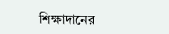শিক্ষাদানের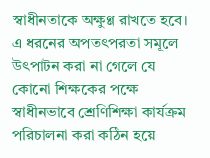স্বাধীনতাকে অক্ষুণ্ণ রাখতে হবে। এ ধরনের অপতৎপরতা সমূলে উৎপাটন করা না গেলে যে কোনো শিক্ষকের পক্ষে স্বাধীনভাবে শ্রেণিশিক্ষা কার্যক্রম পরিচালনা করা কঠিন হয়ে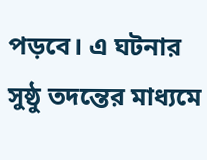পড়বে। এ ঘটনার সুষ্ঠু তদন্তের মাধ্যমে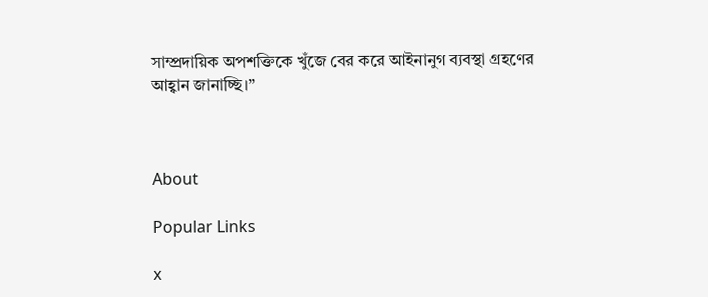সাম্প্রদায়িক অপশক্তিকে খুঁজে বের করে আইনানুগ ব্যবস্থা গ্রহণের আহ্বান জানাচ্ছি।”



About

Popular Links

x